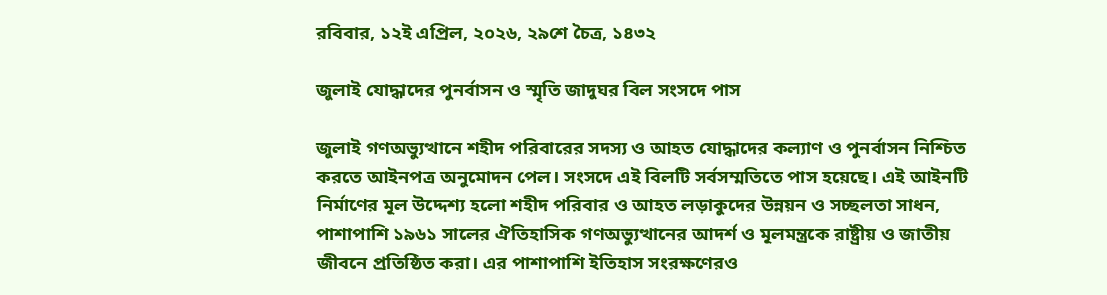রবিবার, ১২ই এপ্রিল, ২০২৬, ২৯শে চৈত্র, ১৪৩২

জুলাই যোদ্ধাদের পুনর্বাসন ও স্মৃতি জাদুঘর বিল সংসদে পাস

জুলাই গণঅভ্যুত্থানে শহীদ পরিবারের সদস্য ও আহত যোদ্ধাদের কল্যাণ ও পুনর্বাসন নিশ্চিত করতে আইনপত্র অনুমোদন পেল। সংসদে এই বিলটি সর্বসম্মতিতে পাস হয়েছে। এই আইনটি নির্মাণের মূল উদ্দেশ্য হলো শহীদ পরিবার ও আহত লড়াকুদের উন্নয়ন ও সচ্ছলতা সাধন, পাশাপাশি ১৯৬১ সালের ঐতিহাসিক গণঅভ্যুত্থানের আদর্শ ও মূলমন্ত্রকে রাষ্ট্রীয় ও জাতীয় জীবনে প্রতিষ্ঠিত করা। এর পাশাপাশি ইতিহাস সংরক্ষণেরও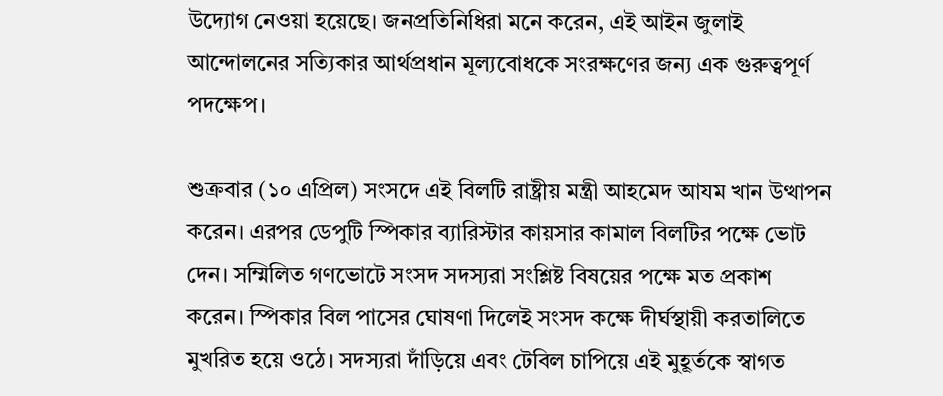উদ্যোগ নেওয়া হয়েছে। জনপ্রতিনিধিরা মনে করেন, এই আইন জুলাই আন্দোলনের সত্যিকার আর্থপ্রধান মূল্যবোধকে সংরক্ষণের জন্য এক গুরুত্বপূর্ণ পদক্ষেপ।

শুক্রবার (১০ এপ্রিল) সংসদে এই বিলটি রাষ্ট্রীয় মন্ত্রী আহমেদ আযম খান উত্থাপন করেন। এরপর ডেপুটি স্পিকার ব্যারিস্টার কায়সার কামাল বিলটির পক্ষে ভোট দেন। সম্মিলিত গণভোটে সংসদ সদস্যরা সংশ্লিষ্ট বিষয়ের পক্ষে মত প্রকাশ করেন। স্পিকার বিল পাসের ঘোষণা দিলেই সংসদ কক্ষে দীর্ঘস্থায়ী করতালিতে মুখরিত হয়ে ওঠে। সদস্যরা দাঁড়িয়ে এবং টেবিল চাপিয়ে এই মুহূর্তকে স্বাগত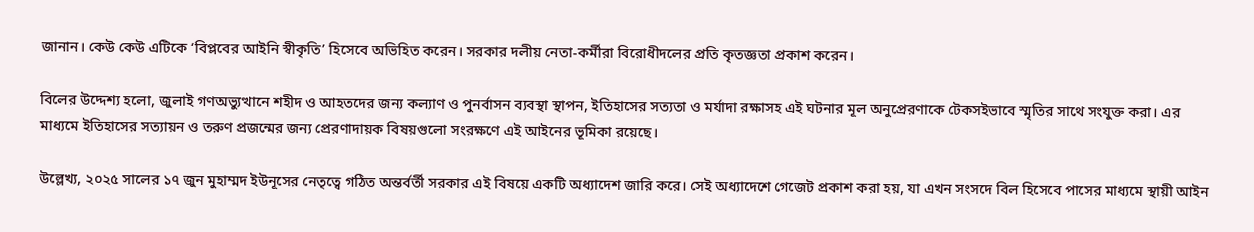জানান। কেউ কেউ এটিকে ‘বিপ্লবের আইনি স্বীকৃতি’ হিসেবে অভিহিত করেন। সরকার দলীয় নেতা-কর্মীরা বিরোধীদলের প্রতি কৃতজ্ঞতা প্রকাশ করেন।

বিলের উদ্দেশ্য হলো, জুলাই গণঅভ্যুত্থানে শহীদ ও আহতদের জন্য কল্যাণ ও পুনর্বাসন ব্যবস্থা স্থাপন, ইতিহাসের সত্যতা ও মর্যাদা রক্ষাসহ এই ঘটনার মূল অনুপ্রেরণাকে টেকসইভাবে স্মৃতির সাথে সংযুক্ত করা। এর মাধ্যমে ইতিহাসের সত্যায়ন ও তরুণ প্রজন্মের জন্য প্রেরণাদায়ক বিষয়গুলো সংরক্ষণে এই আইনের ভূমিকা রয়েছে।

উল্লেখ্য, ২০২৫ সালের ১৭ জুন মুহাম্মদ ইউনূসের নেতৃত্বে গঠিত অন্তর্বর্তী সরকার এই বিষয়ে একটি অধ্যাদেশ জারি করে। সেই অধ্যাদেশে গেজেট প্রকাশ করা হয়, যা এখন সংসদে বিল হিসেবে পাসের মাধ্যমে স্থায়ী আইন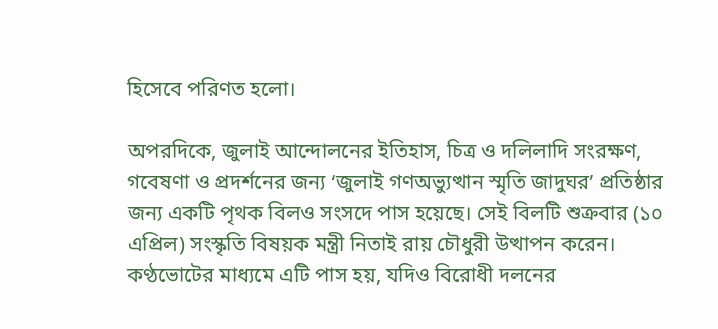হিসেবে পরিণত হলো।

অপরদিকে, জুলাই আন্দোলনের ইতিহাস, চিত্র ও দলিলাদি সংরক্ষণ, গবেষণা ও প্রদর্শনের জন্য ‘জুলাই গণঅভ্যুত্থান স্মৃতি জাদুঘর’ প্রতিষ্ঠার জন্য একটি পৃথক বিলও সংসদে পাস হয়েছে। সেই বিলটি শুক্রবার (১০ এপ্রিল) সংস্কৃতি বিষয়ক মন্ত্রী নিতাই রায় চৌধুরী উত্থাপন করেন। কণ্ঠভোটের মাধ্যমে এটি পাস হয়, যদিও বিরোধী দলনের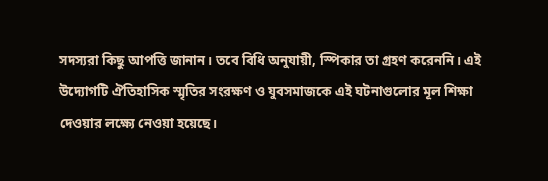সদস্যরা কিছু আপত্তি জানান। তবে বিধি অনুযায়ী, স্পিকার তা গ্রহণ করেননি। এই উদ্যোগটি ঐতিহাসিক স্মৃতির সংরক্ষণ ও যুবসমাজকে এই ঘটনাগুলোর মূল শিক্ষা দেওয়ার লক্ষ্যে নেওয়া হয়েছে।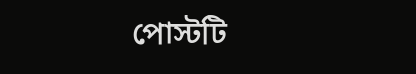পোস্টটি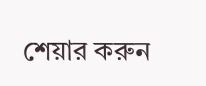শেয়ার করুন